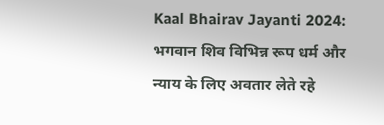Kaal Bhairav Jayanti 2024: भगवान शिव विभिन्न रूप धर्म और न्याय के लिए अवतार लेते रहे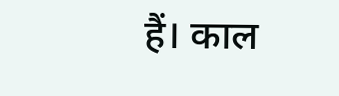हैं। काल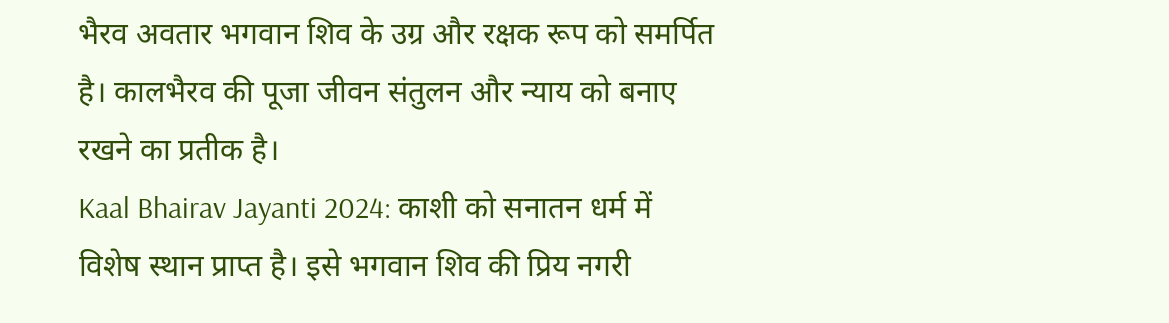भैरव अवतार भगवान शिव के उग्र और रक्षक रूप को समर्पित है। कालभैरव की पूजा जीवन संतुलन और न्याय को बनाए रखने का प्रतीक है।
Kaal Bhairav Jayanti 2024: काशी को सनातन धर्म में विशेष स्थान प्राप्त है। इसे भगवान शिव की प्रिय नगरी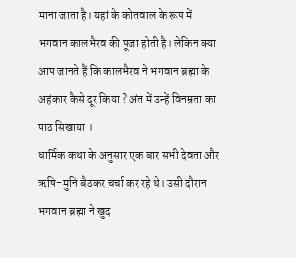माना जाता है। यहां के कोतवाल के रूप में भगवान कालभैरव की पूजा होती है। लेकिन क्या आप जानते हैं कि कालभैरव ने भगवान ब्रह्मा के अहंकार कैसे दूर किया ? अंत में उन्हें विनम्रता का पाठ सिखाया ।
धार्मिक कथा के अनुसार एक बार सभी देवता और ऋषि-मुनि बैठकर चर्चा कर रहे थे। उसी दौरान भगवान ब्रह्मा ने खुद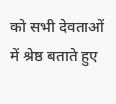को सभी देवताओं में श्रेष्ठ बताते हुए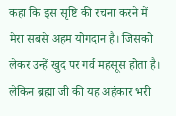कहा कि इस सृष्टि की रचना करने में मेरा सबसे अहम योगदान है। जिसको लेकर उन्हें खुद पर गर्व महसूस होता है। लेकिन ब्रह्मा जी की यह अहंकार भरी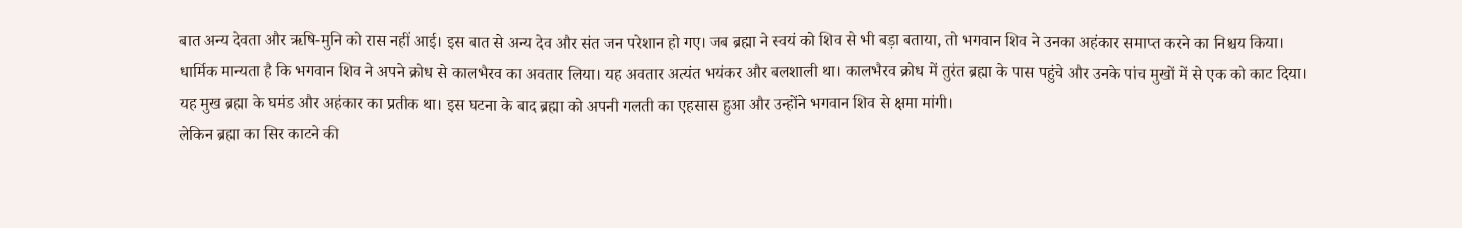बात अन्य देवता और ऋषि-मुनि को रास नहीं आई। इस बात से अन्य देव और संत जन परेशान हो गए। जब ब्रह्मा ने स्वयं को शिव से भी बड़ा बताया, तो भगवान शिव ने उनका अहंकार समाप्त करने का निश्चय किया।
धार्मिक मान्यता है कि भगवान शिव ने अपने क्रोध से कालभैरव का अवतार लिया। यह अवतार अत्यंत भयंकर और बलशाली था। कालभैरव क्रोध में तुरंत ब्रह्मा के पास पहुंचे और उनके पांच मुखों में से एक को काट दिया। यह मुख ब्रह्मा के घमंड और अहंकार का प्रतीक था। इस घटना के बाद ब्रह्मा को अपनी गलती का एहसास हुआ और उन्होंने भगवान शिव से क्षमा मांगी।
लेकिन ब्रह्मा का सिर काटने की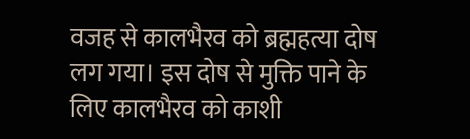वजह से कालभैरव को ब्रह्महत्या दोष लग गया। इस दोष से मुक्ति पाने के लिए कालभैरव को काशी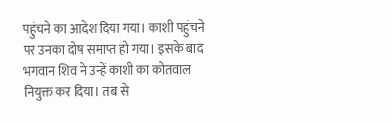पहुंचने का आदेश दिया गया। काशी पहुंचने पर उनका दोष समाप्त हो गया। इसके बाद भगवान शिव ने उन्हें काशी का कोतवाल नियुक्त कर दिया। तब से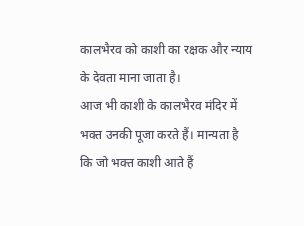कालभैरव को काशी का रक्षक और न्याय के देवता माना जाता है।
आज भी काशी के कालभैरव मंदिर में भक्त उनकी पूजा करते हैं। मान्यता है कि जो भक्त काशी आते हैं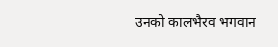उनको कालभैरव भगवान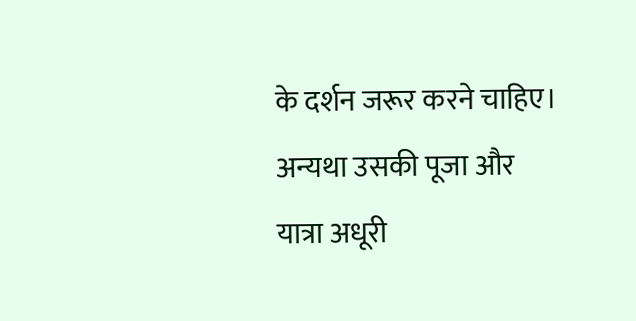के दर्शन जरूर करने चाहिए। अन्यथा उसकी पूजा और यात्रा अधूरी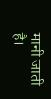मानी जाती है।